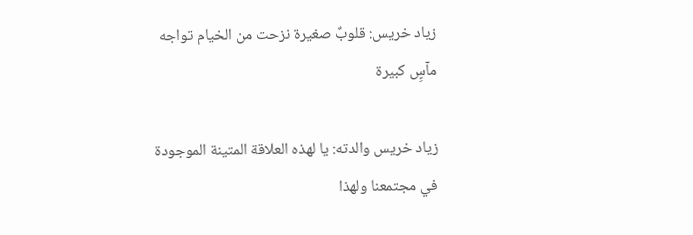زياد خريس: قلوبٌ صغيرة نزحت من الخيام تواجه مآسٍِ كبيرة

زياد خريس والدته: يا لهذه العلاقة المتينة الموجودة في مجتمعنا ولهذا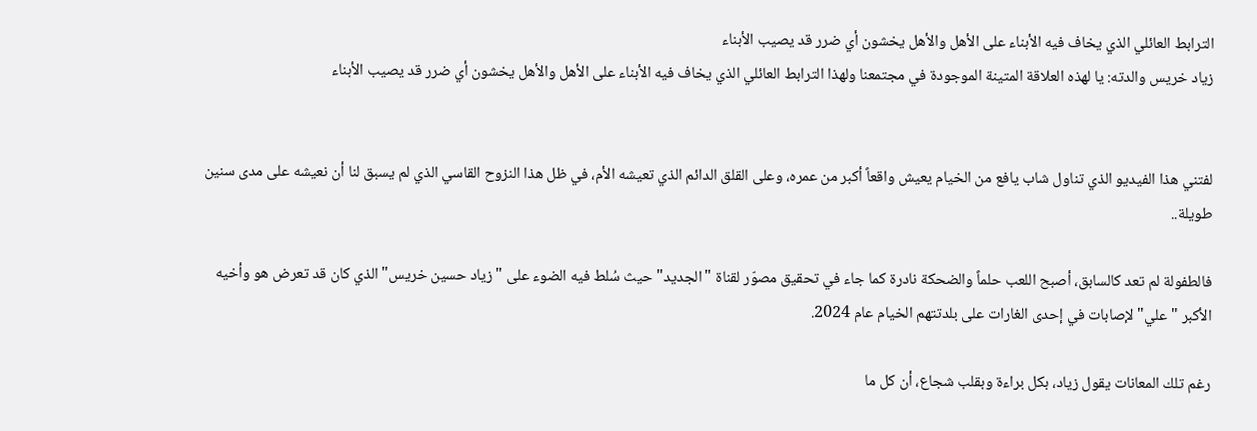الترابط العائلي الذي يخاف فيه الأبناء على الأهل والأهل يخشون أي ضرر قد يصيب الأبناء
زياد خريس والدته: يا لهذه العلاقة المتينة الموجودة في مجتمعنا ولهذا الترابط العائلي الذي يخاف فيه الأبناء على الأهل والأهل يخشون أي ضرر قد يصيب الأبناء


لفتني هذا الفيديو الذي تناول شاب يافع من الخيام يعيش واقعاً أكبر من عمره، وعلى القلق الدائم الذي تعيشه الأم، في ظل هذا النزوح القاسي الذي لم يسبق لنا أن نعيشه على مدى سنين طويلة..

فالطفولة لم تعد كالسابق، أصبح اللعب حلماً والضحكة نادرة كما جاء في تحقيق مصوّر لقناة "الجديد" حيث سُلط فيه الضوء على "زياد حسين خريس" الذي كان قد تعرض هو وأخيه الأكبر "علي" لإصابات في إحدى الغارات على بلدتتهم الخيام عام 2024.

رغم تلك المعانات يقول زياد، بكل براءة وبقلب شجاع، أن كل ما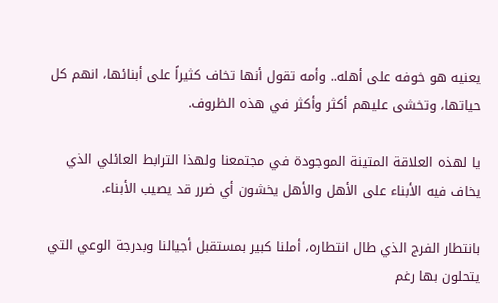يعنيه هو خوفه على أهله.. وأمه تقول أنها تخاف كثيراً على أبنائها، انهم كل حياتها، وتخشى عليهم أكثر وأكثر في هذه الظروف.

يا لهذه العلاقة المتينة الموجودة في مجتمعنا ولهذا الترابط العائلي الذي يخاف فيه الأبناء على الأهل والأهل يخشون أي ضرر قد يصيب الأبناء.

بانتطار الفرج الذي طال انتطاره، أملنا كبير بمستقبل أجيالنا وبدرجة الوعي التي يتحلون بها رغم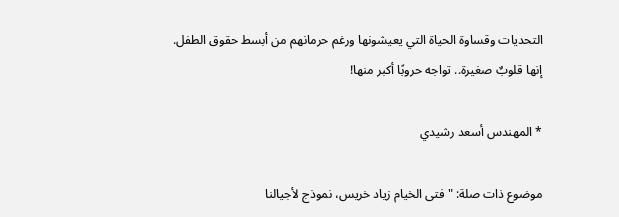التحديات وقساوة الحياة التي يعيشونها ورغم حرمانهم من أبسط حقوق الطفل. إنها قلوبٌ صغيرة.. تواجه حروبًا أكبر منها!

* المهندس أسعد رشيدي

موضوع ذات صلة: "فتى الخيام زياد خريس، نموذج لأجيالنا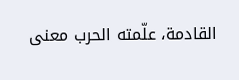القادمة، علّمته الحرب معنى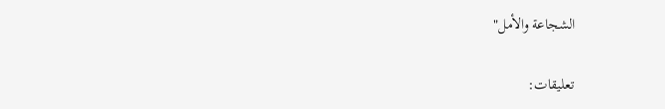الشجاعة والأمل"

تعليقات: